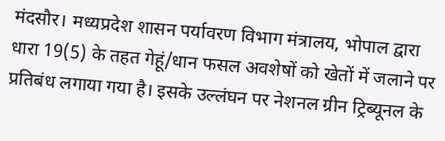मंदसौर। मध्यप्रदेश शासन पर्यावरण विभाग मंत्रालय, भोपाल द्वारा धारा 19(5) के तहत गेहूं/धान फसल अवशेषों को खेतों में जलाने पर प्रतिबंध लगाया गया है। इसके उल्लंघन पर नेशनल ग्रीन ट्रिब्यूनल के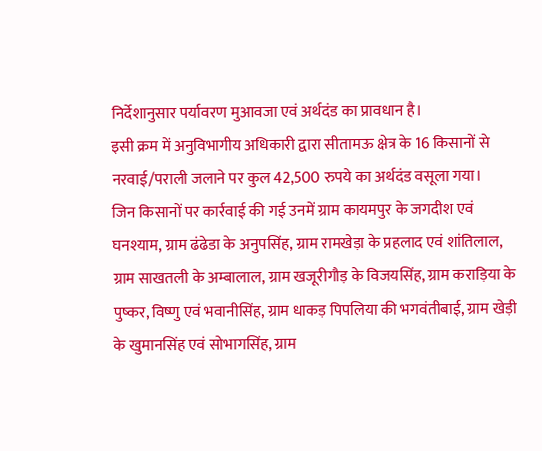निर्देशानुसार पर्यावरण मुआवजा एवं अर्थदंड का प्रावधान है।
इसी क्रम में अनुविभागीय अधिकारी द्वारा सीतामऊ क्षेत्र के 16 किसानों से नरवाई/पराली जलाने पर कुल 42,500 रुपये का अर्थदंड वसूला गया।
जिन किसानों पर कार्रवाई की गई उनमें ग्राम कायमपुर के जगदीश एवं घनश्याम, ग्राम ढंढेडा के अनुपसिंह, ग्राम रामखेड़ा के प्रहलाद एवं शांतिलाल, ग्राम साखतली के अम्बालाल, ग्राम खजूरीगौड़ के विजयसिंह, ग्राम कराड़िया के पुष्कर, विष्णु एवं भवानीसिंह, ग्राम धाकड़ पिपलिया की भगवंतीबाई, ग्राम खेड़ी के खुमानसिंह एवं सोभागसिंह, ग्राम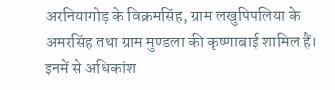अरनियागोड़ के विक्रमसिंह, ग्राम लखुपिपलिया के अमरसिंह तथा ग्राम मुण्डला की कृष्णाबाई शामिल हैं।
इनमें से अधिकांश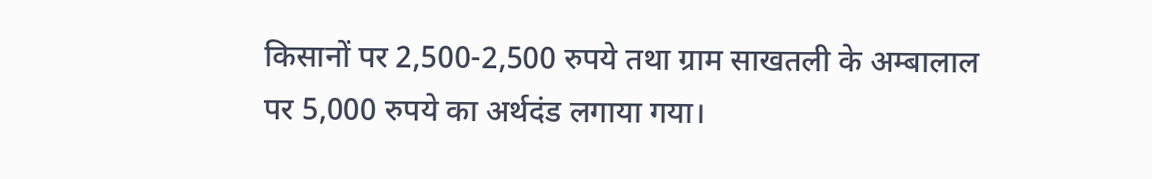किसानों पर 2,500-2,500 रुपये तथा ग्राम साखतली के अम्बालाल पर 5,000 रुपये का अर्थदंड लगाया गया।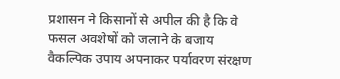प्रशासन ने किसानों से अपील की है कि वे फसल अवशेषों को जलाने के बजाय वैकल्पिक उपाय अपनाकर पर्यावरण संरक्षण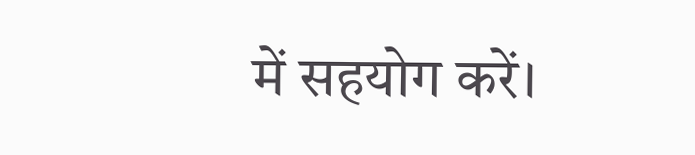में सहयोग करें।